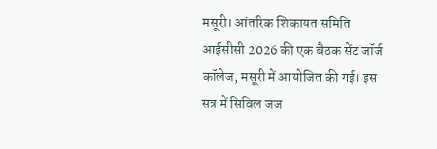मसूरी। आंतरिक शिकायत समिति आईसीसी 2026 की एक बैठक सेंट जॉर्ज कॉलेज, मसूरी में आयोजित की गई। इस सत्र में सिविल जज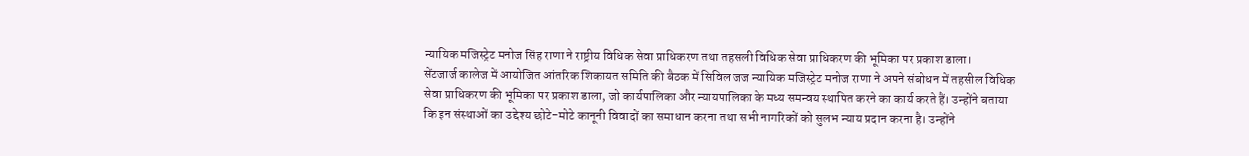न्यायिक मजिस्ट्रेट मनोज सिंह राणा ने राष्ट्रीय विधिक सेवा प्राधिकरण तथा तहसली विधिक सेवा प्राधिकरण की भूमिका पर प्रकाश डाला।
सेंटजार्ज कालेज में आयोजित आंतरिक शिकायत समिति की बैठक में सिविल जज न्यायिक मजिस्ट्रेट मनोज राणा ने अपने संबोधन में तहसील विधिक सेवा प्राधिकरण की भूमिका पर प्रकाश डाला, जो कार्यपालिका और न्यायपालिका के मध्य समन्वय स्थापित करने का कार्य करते हैं। उन्होंने बताया कि इन संस्थाओं का उद्देश्य छोटे-मोटे कानूनी विवादों का समाधान करना तथा सभी नागरिकों को सुलभ न्याय प्रदान करना है। उन्होंने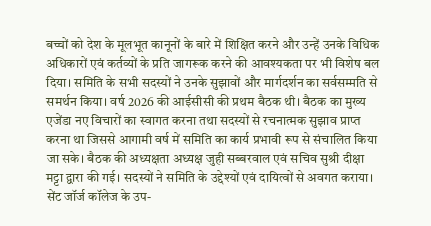बच्चों को देश के मूलभूत कानूनों के बारे में शिक्षित करने और उन्हें उनके विधिक अधिकारों एवं कर्तव्यों के प्रति जागरूक करने की आवश्यकता पर भी विशेष बल दिया। समिति के सभी सदस्यों ने उनके सुझावों और मार्गदर्शन का सर्वसम्मति से समर्थन किया। वर्ष 2026 की आईसीसी की प्रथम बैठक थी। बैठक का मुख्य एजेंडा नए विचारों का स्वागत करना तथा सदस्यों से रचनात्मक सुझाव प्राप्त करना था जिससे आगामी वर्ष में समिति का कार्य प्रभावी रूप से संचालित किया जा सके। बैठक की अध्यक्षता अध्यक्ष जुही सब्बरवाल एवं सचिव सुश्री दीक्षा मट्टा द्वारा की गई। सदस्यों ने समिति के उद्देश्यों एवं दायित्वों से अवगत कराया। सेंट जॉर्ज कॉलेज के उप-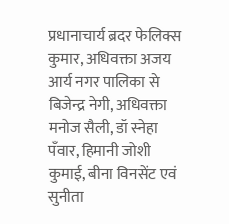प्रधानाचार्य ब्रदर फेलिक्स कुमार, अधिवक्ता अजय आर्य नगर पालिका से बिजेन्द्र नेगी, अधिवक्ता मनोज सैली, डॉ स्नेहा पँवार, हिमानी जोशी कुमाई, बीना विनसेंट एवं सुनीता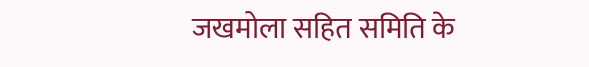जखमोला सहित समिति के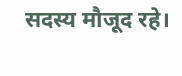सदस्य मौजूद रहे।